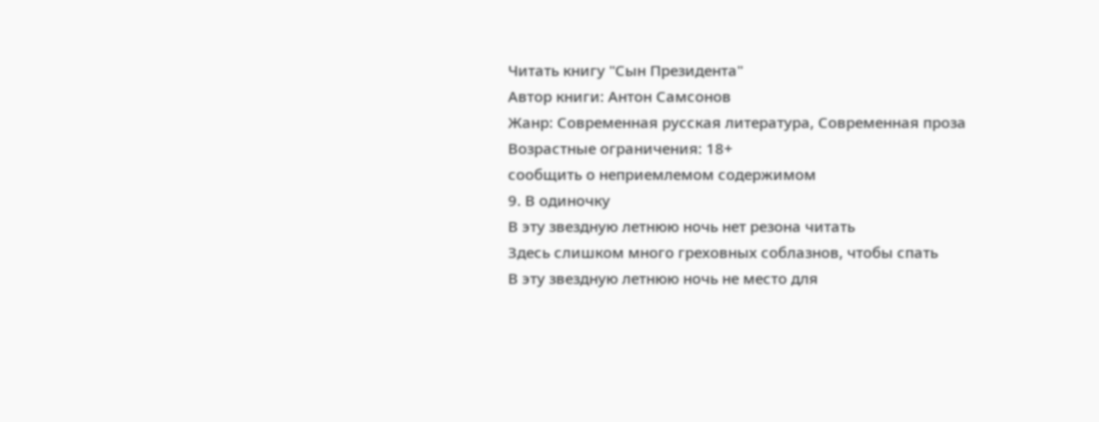Читать книгу "Сын Президента"
Автор книги: Антон Самсонов
Жанр: Современная русская литература, Современная проза
Возрастные ограничения: 18+
сообщить о неприемлемом содержимом
9. В одиночку
В эту звездную летнюю ночь нет резона читать
Здесь слишком много греховных соблазнов, чтобы спать
В эту звездную летнюю ночь не место для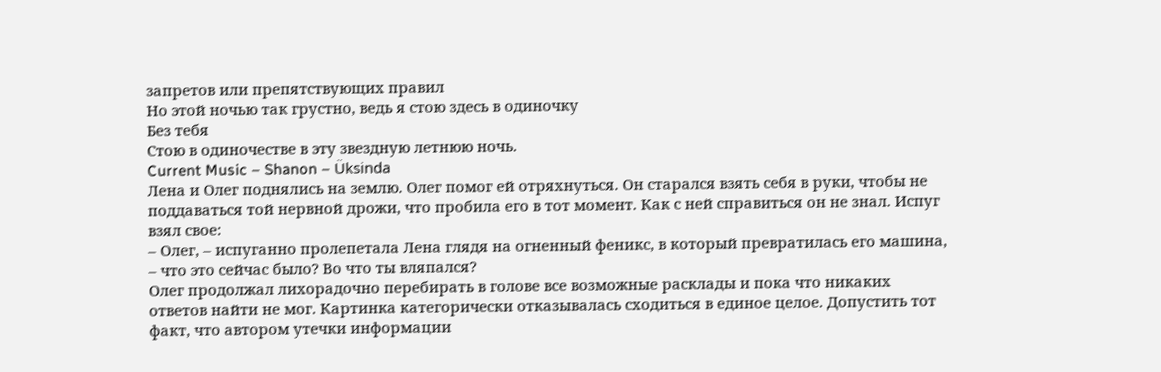запретов или препятствующих правил
Но этой ночью так грустно, ведь я стою здесь в одиночку
Без тебя
Стою в одиночестве в эту звездную летнюю ночь.
Current Music – Shanon – Üksinda
Лена и Олег поднялись на землю. Олег помог ей отряхнуться. Он старался взять себя в руки, чтобы не поддаваться той нервной дрожи, что пробила его в тот момент. Как с ней справиться он не знал. Испуг взял свое:
– Олег, – испуганно пролепетала Лена глядя на огненный феникс, в который превратилась его машина, – что это сейчас было? Во что ты вляпался?
Олег продолжал лихорадочно перебирать в голове все возможные расклады и пока что никаких ответов найти не мог. Картинка категорически отказывалась сходиться в единое целое. Допустить тот факт, что автором утечки информации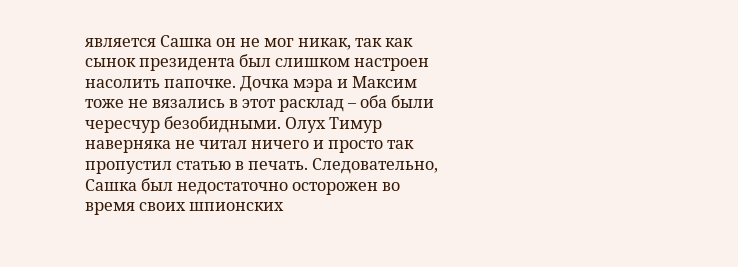является Сашка он не мог никак, так как сынок президента был слишком настроен насолить папочке. Дочка мэра и Максим тоже не вязались в этот расклад – оба были чересчур безобидными. Олух Тимур наверняка не читал ничего и просто так пропустил статью в печать. Следовательно, Сашка был недостаточно осторожен во время своих шпионских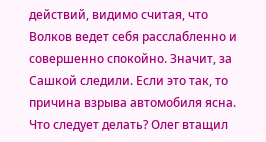действий, видимо считая, что Волков ведет себя расслабленно и совершенно спокойно. Значит, за Сашкой следили. Если это так, то причина взрыва автомобиля ясна. Что следует делать? Олег втащил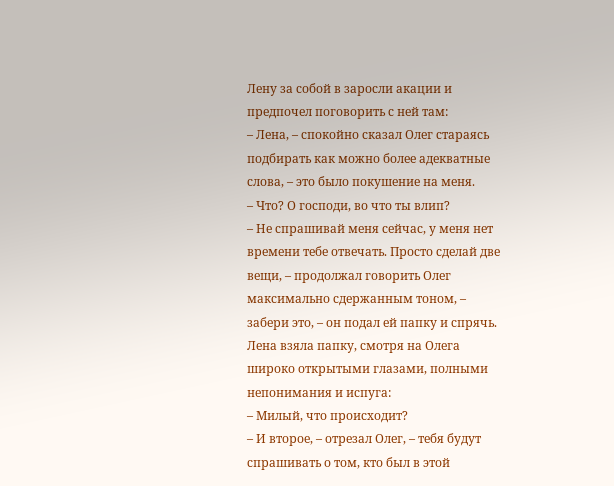Лену за собой в заросли акации и предпочел поговорить с ней там:
– Лена, – спокойно сказал Олег стараясь подбирать как можно более адекватные слова, – это было покушение на меня.
– Что? О господи, во что ты влип?
– Не спрашивай меня сейчас, у меня нет времени тебе отвечать. Просто сделай две вещи, – продолжал говорить Олег максимально сдержанным тоном, – забери это, – он подал ей папку и спрячь.
Лена взяла папку, смотря на Олега широко открытыми глазами, полными непонимания и испуга:
– Милый, что происходит?
– И второе, – отрезал Олег, – тебя будут спрашивать о том, кто был в этой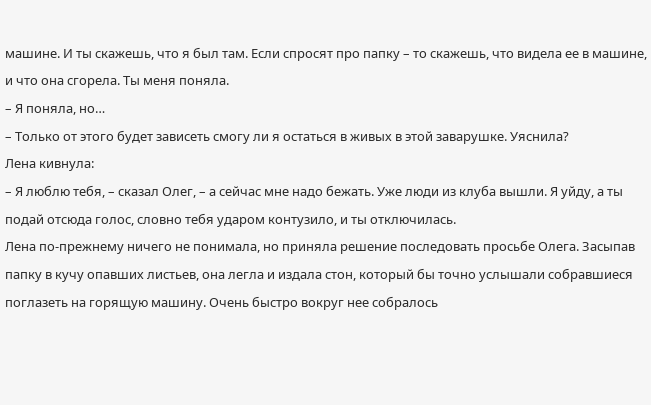машине. И ты скажешь, что я был там. Если спросят про папку – то скажешь, что видела ее в машине, и что она сгорела. Ты меня поняла.
– Я поняла, но…
– Только от этого будет зависеть смогу ли я остаться в живых в этой заварушке. Уяснила?
Лена кивнула:
– Я люблю тебя, – сказал Олег, – а сейчас мне надо бежать. Уже люди из клуба вышли. Я уйду, а ты подай отсюда голос, словно тебя ударом контузило, и ты отключилась.
Лена по-прежнему ничего не понимала, но приняла решение последовать просьбе Олега. Засыпав папку в кучу опавших листьев, она легла и издала стон, который бы точно услышали собравшиеся поглазеть на горящую машину. Очень быстро вокруг нее собралось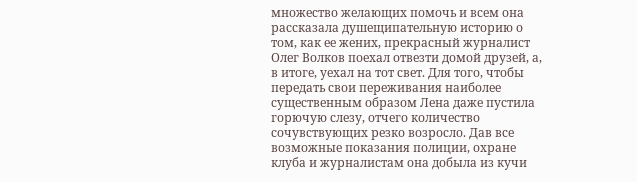множество желающих помочь и всем она рассказала душещипательную историю о том, как ее жених, прекрасный журналист Олег Волков поехал отвезти домой друзей, а, в итоге, уехал на тот свет. Для того, чтобы передать свои переживания наиболее существенным образом Лена даже пустила горючую слезу, отчего количество сочувствующих резко возросло. Дав все возможные показания полиции, охране клуба и журналистам она добыла из кучи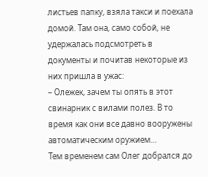листьев папку, взяла такси и поехала домой. Там она, само собой, не удержалась подсмотреть в документы и почитав некоторые из них пришла в ужас:
– Олежек, зачем ты опять в этот свинарник с вилами полез. В то время как они все давно вооружены автоматическим оружием…
Тем временем сам Олег добрался до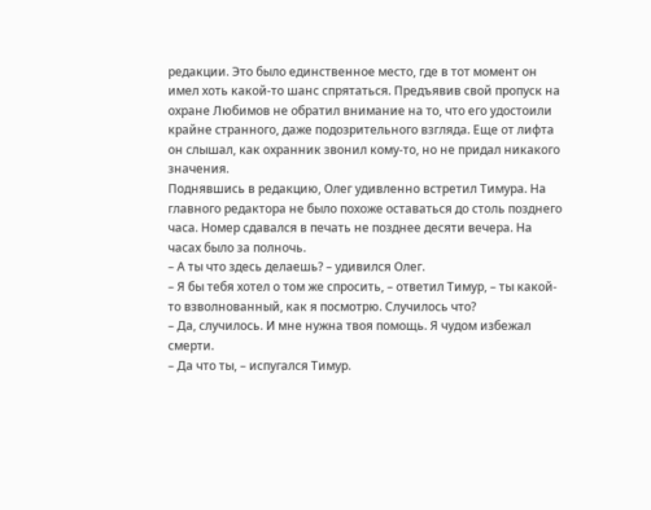редакции. Это было единственное место, где в тот момент он имел хоть какой-то шанс спрятаться. Предъявив свой пропуск на охране Любимов не обратил внимание на то, что его удостоили крайне странного, даже подозрительного взгляда. Еще от лифта он слышал, как охранник звонил кому-то, но не придал никакого значения.
Поднявшись в редакцию, Олег удивленно встретил Тимура. На главного редактора не было похоже оставаться до столь позднего часа. Номер сдавался в печать не позднее десяти вечера. На часах было за полночь.
– А ты что здесь делаешь? – удивился Олег.
– Я бы тебя хотел о том же спросить, – ответил Тимур, – ты какой-то взволнованный, как я посмотрю. Случилось что?
– Да, случилось. И мне нужна твоя помощь. Я чудом избежал смерти.
– Да что ты, – испугался Тимур.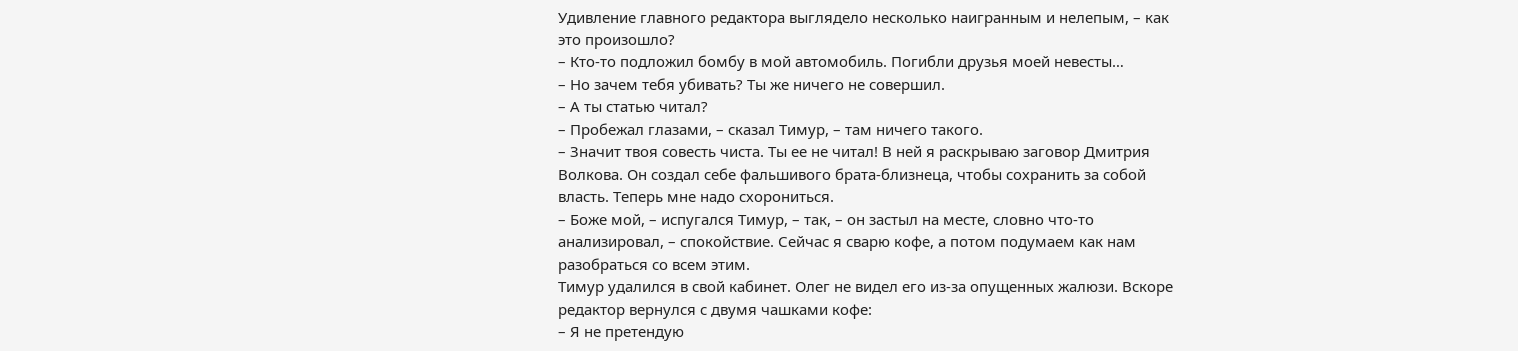Удивление главного редактора выглядело несколько наигранным и нелепым, – как это произошло?
– Кто-то подложил бомбу в мой автомобиль. Погибли друзья моей невесты…
– Но зачем тебя убивать? Ты же ничего не совершил.
– А ты статью читал?
– Пробежал глазами, – сказал Тимур, – там ничего такого.
– Значит твоя совесть чиста. Ты ее не читал! В ней я раскрываю заговор Дмитрия Волкова. Он создал себе фальшивого брата-близнеца, чтобы сохранить за собой власть. Теперь мне надо схорониться.
– Боже мой, – испугался Тимур, – так, – он застыл на месте, словно что-то анализировал, – спокойствие. Сейчас я сварю кофе, а потом подумаем как нам разобраться со всем этим.
Тимур удалился в свой кабинет. Олег не видел его из-за опущенных жалюзи. Вскоре редактор вернулся с двумя чашками кофе:
– Я не претендую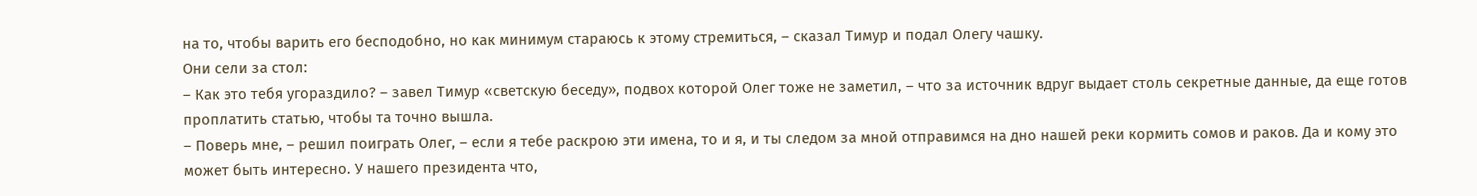на то, чтобы варить его бесподобно, но как минимум стараюсь к этому стремиться, – сказал Тимур и подал Олегу чашку.
Они сели за стол:
– Как это тебя угораздило? – завел Тимур «светскую беседу», подвох которой Олег тоже не заметил, – что за источник вдруг выдает столь секретные данные, да еще готов проплатить статью, чтобы та точно вышла.
– Поверь мне, – решил поиграть Олег, – если я тебе раскрою эти имена, то и я, и ты следом за мной отправимся на дно нашей реки кормить сомов и раков. Да и кому это может быть интересно. У нашего президента что,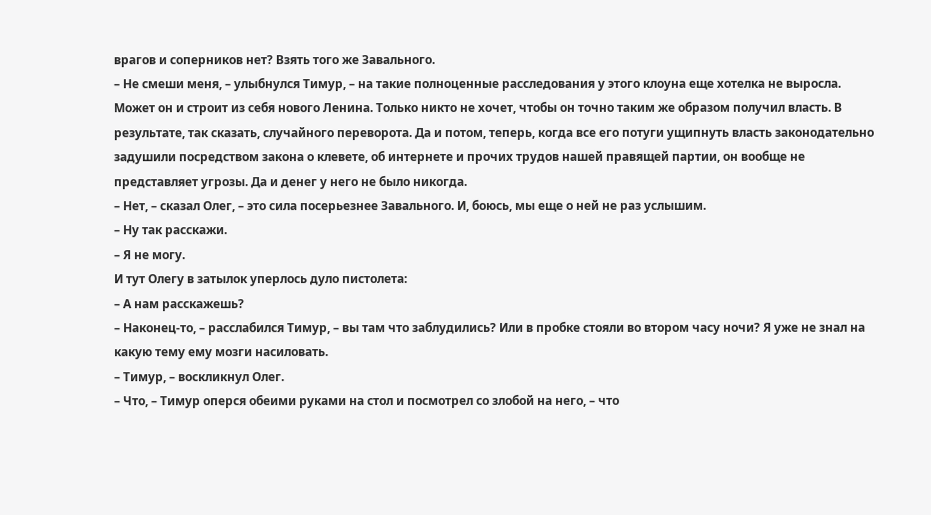врагов и соперников нет? Взять того же Завального.
– Не смеши меня, – улыбнулся Тимур, – на такие полноценные расследования у этого клоуна еще хотелка не выросла. Может он и строит из себя нового Ленина. Только никто не хочет, чтобы он точно таким же образом получил власть. В результате, так сказать, случайного переворота. Да и потом, теперь, когда все его потуги ущипнуть власть законодательно задушили посредством закона о клевете, об интернете и прочих трудов нашей правящей партии, он вообще не представляет угрозы. Да и денег у него не было никогда.
– Нет, – сказал Олег, – это сила посерьезнее Завального. И, боюсь, мы еще о ней не раз услышим.
– Ну так расскажи.
– Я не могу.
И тут Олегу в затылок уперлось дуло пистолета:
– А нам расскажешь?
– Наконец-то, – расслабился Тимур, – вы там что заблудились? Или в пробке стояли во втором часу ночи? Я уже не знал на какую тему ему мозги насиловать.
– Тимур, – воскликнул Олег.
– Что, – Тимур оперся обеими руками на стол и посмотрел со злобой на него, – что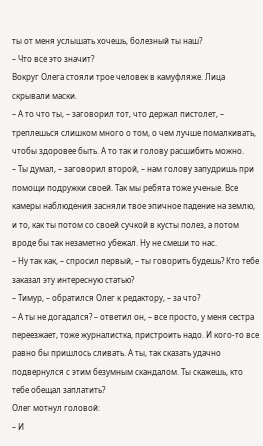ты от меня услышать хочешь, болезный ты наш?
– Что все это значит?
Вокруг Олега стояли трое человек в камуфляже. Лица скрывали маски.
– А то что ты, – заговорил тот, что держал пистолет, – треплешься слишком много о том, о чем лучше помалкивать, чтобы здоровее быть. А то так и голову расшибить можно.
– Ты думал, – заговорил второй, – нам голову запудришь при помощи подружки своей. Так мы ребята тоже ученые. Все камеры наблюдения засняли твое эпичное падение на землю, и то, как ты потом со своей сучкой в кусты полез, а потом вроде бы так незаметно убежал. Ну не смеши то нас.
– Ну так как, – спросил первый, – ты говорить будешь? Кто тебе заказал эту интересную статью?
– Тимур, – обратился Олег к редактору, – за что?
– А ты не догадался? – ответил он, – все просто, у меня сестра переезжает, тоже журналистка, пристроить надо. И кого-то все равно бы пришлось сливать. А ты, так сказать удачно подвернулся с этим безумным скандалом. Ты скажешь, кто тебе обещал заплатить?
Олег мотнул головой:
– И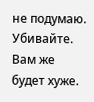не подумаю. Убивайте. Вам же будет хуже.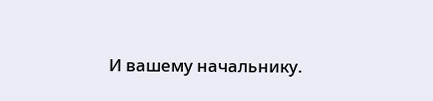И вашему начальнику.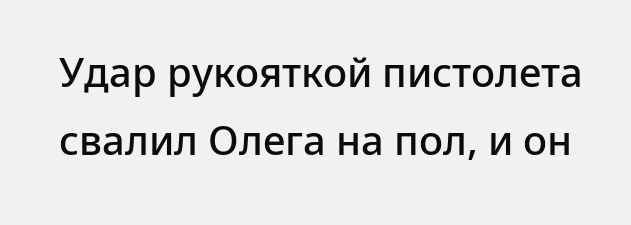Удар рукояткой пистолета свалил Олега на пол, и он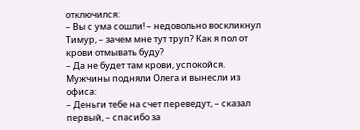отключился:
– Вы с ума сошли! – недовольно воскликнул Тимур, – зачем мне тут труп? Как я пол от крови отмывать буду?
– Да не будет там крови, успокойся.
Мужчины подняли Олега и вынесли из офиса:
– Деньги тебе на счет переведут, – сказал первый, – спасибо за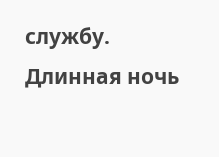службу.
Длинная ночь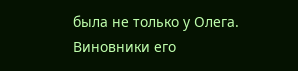была не только у Олега. Виновники его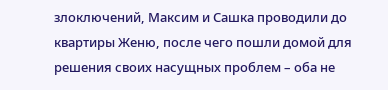злоключений, Максим и Сашка проводили до квартиры Женю, после чего пошли домой для решения своих насущных проблем – оба не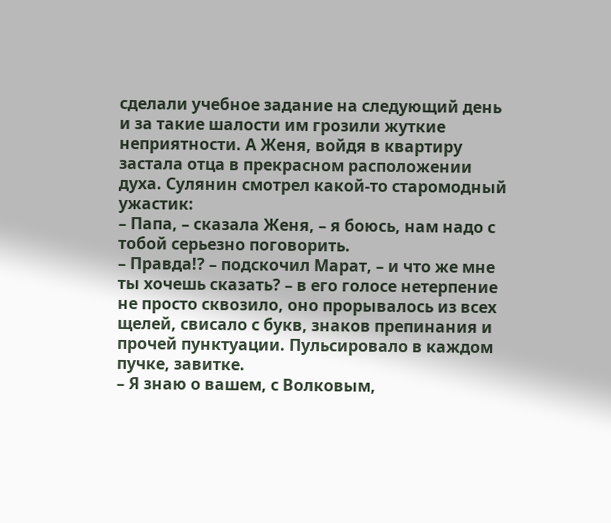сделали учебное задание на следующий день и за такие шалости им грозили жуткие неприятности. А Женя, войдя в квартиру застала отца в прекрасном расположении духа. Сулянин смотрел какой-то старомодный ужастик:
– Папа, – сказала Женя, – я боюсь, нам надо с тобой серьезно поговорить.
– Правда!? – подскочил Марат, – и что же мне ты хочешь сказать? – в его голосе нетерпение не просто сквозило, оно прорывалось из всех щелей, свисало с букв, знаков препинания и прочей пунктуации. Пульсировало в каждом пучке, завитке.
– Я знаю о вашем, с Волковым,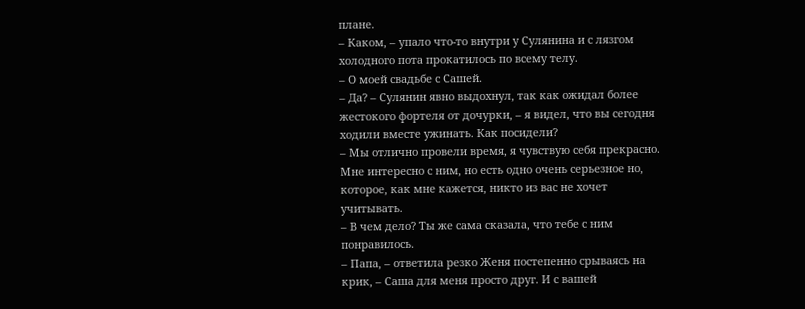плане.
– Каком, – упало что-то внутри у Сулянина и с лязгом холодного пота прокатилось по всему телу.
– О моей свадьбе с Сашей.
– Да? – Сулянин явно выдохнул, так как ожидал более жестокого фортеля от дочурки, – я видел, что вы сегодня ходили вместе ужинать. Как посидели?
– Мы отлично провели время, я чувствую себя прекрасно. Мне интересно с ним, но есть одно очень серьезное но, которое, как мне кажется, никто из вас не хочет учитывать.
– В чем дело? Ты же сама сказала, что тебе с ним понравилось.
– Папа, – ответила резко Женя постепенно срываясь на крик, – Саша для меня просто друг. И с вашей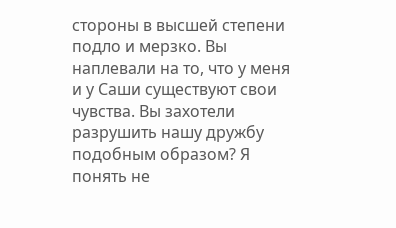стороны в высшей степени подло и мерзко. Вы наплевали на то, что у меня и у Саши существуют свои чувства. Вы захотели разрушить нашу дружбу подобным образом? Я понять не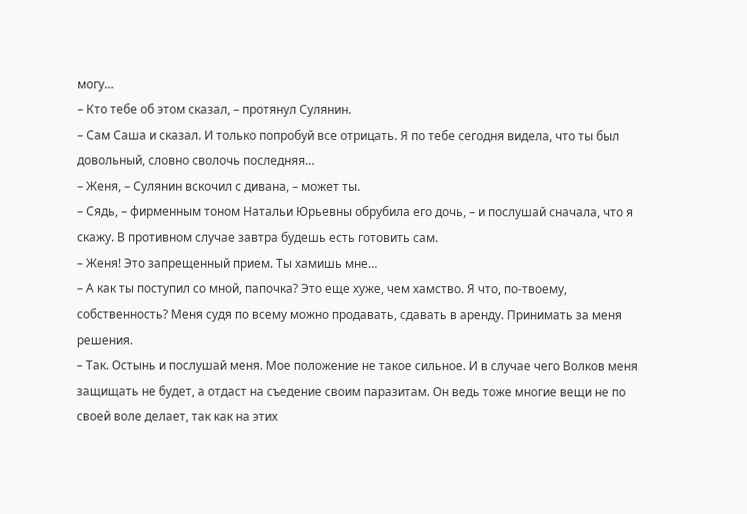могу…
– Кто тебе об этом сказал, – протянул Сулянин.
– Сам Саша и сказал. И только попробуй все отрицать. Я по тебе сегодня видела, что ты был довольный, словно сволочь последняя…
– Женя, – Сулянин вскочил с дивана, – может ты.
– Сядь, – фирменным тоном Натальи Юрьевны обрубила его дочь, – и послушай сначала, что я скажу. В противном случае завтра будешь есть готовить сам.
– Женя! Это запрещенный прием. Ты хамишь мне…
– А как ты поступил со мной, папочка? Это еще хуже, чем хамство. Я что, по-твоему, собственность? Меня судя по всему можно продавать, сдавать в аренду. Принимать за меня решения.
– Так. Остынь и послушай меня. Мое положение не такое сильное. И в случае чего Волков меня защищать не будет, а отдаст на съедение своим паразитам. Он ведь тоже многие вещи не по своей воле делает, так как на этих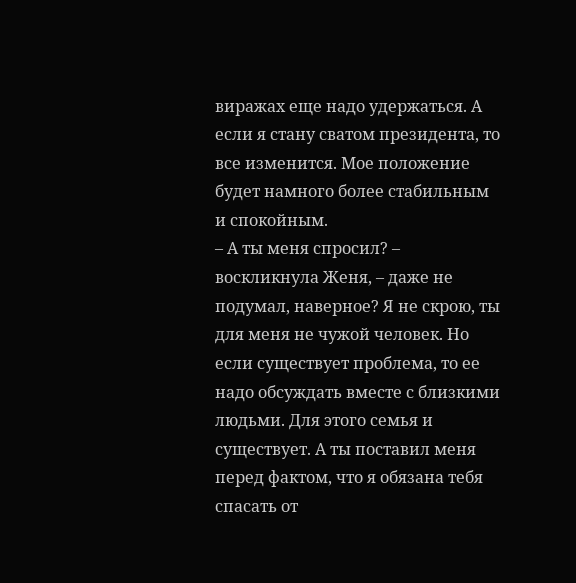виражах еще надо удержаться. А если я стану сватом президента, то все изменится. Мое положение будет намного более стабильным и спокойным.
– А ты меня спросил? – воскликнула Женя, – даже не подумал, наверное? Я не скрою, ты для меня не чужой человек. Но если существует проблема, то ее надо обсуждать вместе с близкими людьми. Для этого семья и существует. А ты поставил меня перед фактом, что я обязана тебя спасать от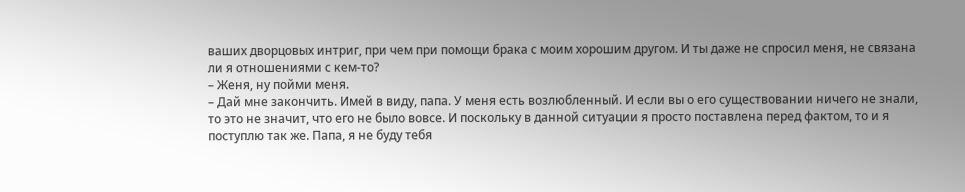ваших дворцовых интриг, при чем при помощи брака с моим хорошим другом. И ты даже не спросил меня, не связана ли я отношениями с кем-то?
– Женя, ну пойми меня.
– Дай мне закончить. Имей в виду, папа. У меня есть возлюбленный. И если вы о его существовании ничего не знали, то это не значит, что его не было вовсе. И поскольку в данной ситуации я просто поставлена перед фактом, то и я поступлю так же. Папа, я не буду тебя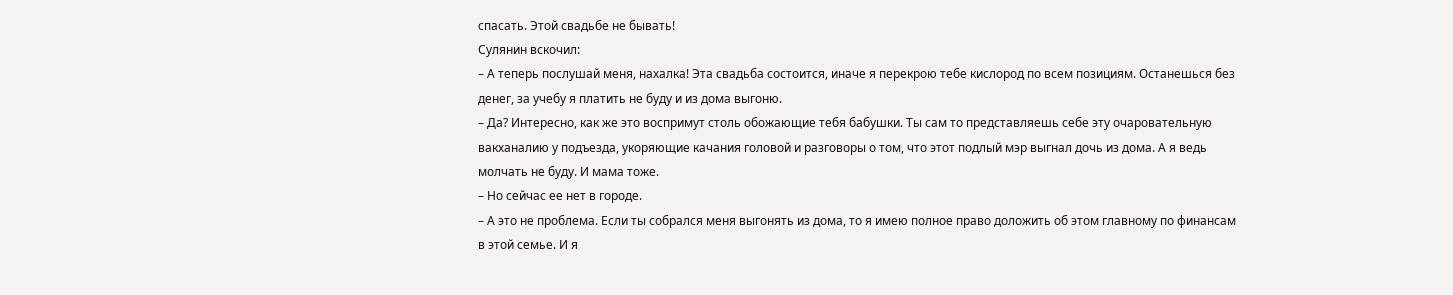спасать. Этой свадьбе не бывать!
Сулянин вскочил:
– А теперь послушай меня, нахалка! Эта свадьба состоится, иначе я перекрою тебе кислород по всем позициям. Останешься без денег, за учебу я платить не буду и из дома выгоню.
– Да? Интересно, как же это воспримут столь обожающие тебя бабушки. Ты сам то представляешь себе эту очаровательную вакханалию у подъезда, укоряющие качания головой и разговоры о том, что этот подлый мэр выгнал дочь из дома. А я ведь молчать не буду. И мама тоже.
– Но сейчас ее нет в городе.
– А это не проблема. Если ты собрался меня выгонять из дома, то я имею полное право доложить об этом главному по финансам в этой семье. И я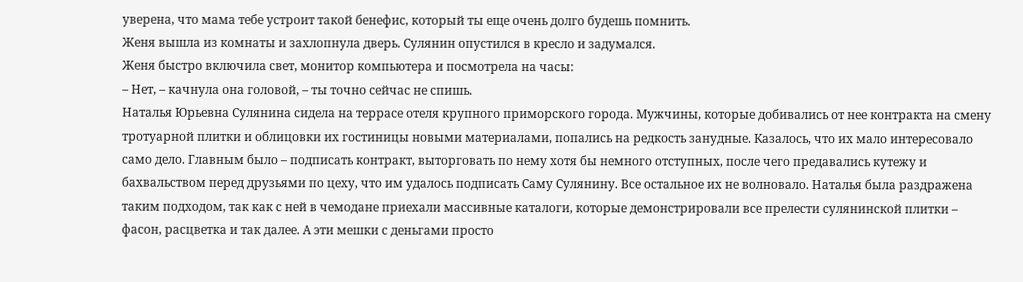уверена, что мама тебе устроит такой бенефис, который ты еще очень долго будешь помнить.
Женя вышла из комнаты и захлопнула дверь. Сулянин опустился в кресло и задумался.
Женя быстро включила свет, монитор компьютера и посмотрела на часы:
– Нет, – качнула она головой, – ты точно сейчас не спишь.
Наталья Юрьевна Сулянина сидела на террасе отеля крупного приморского города. Мужчины, которые добивались от нее контракта на смену тротуарной плитки и облицовки их гостиницы новыми материалами, попались на редкость занудные. Казалось, что их мало интересовало само дело. Главным было – подписать контракт, выторговать по нему хотя бы немного отступных, после чего предавались кутежу и бахвальством перед друзьями по цеху, что им удалось подписать Саму Сулянину. Все остальное их не волновало. Наталья была раздражена таким подходом, так как с ней в чемодане приехали массивные каталоги, которые демонстрировали все прелести сулянинской плитки – фасон, расцветка и так далее. А эти мешки с деньгами просто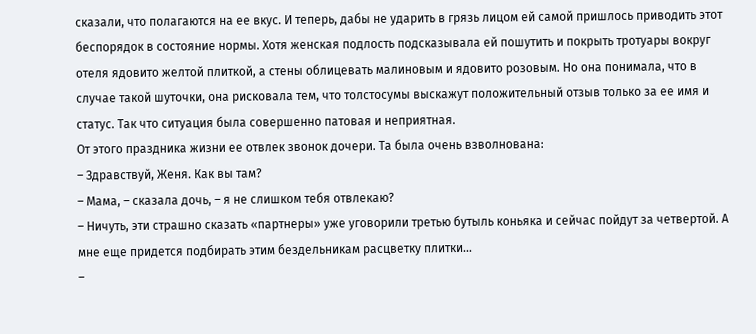сказали, что полагаются на ее вкус. И теперь, дабы не ударить в грязь лицом ей самой пришлось приводить этот беспорядок в состояние нормы. Хотя женская подлость подсказывала ей пошутить и покрыть тротуары вокруг отеля ядовито желтой плиткой, а стены облицевать малиновым и ядовито розовым. Но она понимала, что в случае такой шуточки, она рисковала тем, что толстосумы выскажут положительный отзыв только за ее имя и статус. Так что ситуация была совершенно патовая и неприятная.
От этого праздника жизни ее отвлек звонок дочери. Та была очень взволнована:
– Здравствуй, Женя. Как вы там?
– Мама, – сказала дочь, – я не слишком тебя отвлекаю?
– Ничуть, эти страшно сказать «партнеры» уже уговорили третью бутыль коньяка и сейчас пойдут за четвертой. А мне еще придется подбирать этим бездельникам расцветку плитки…
–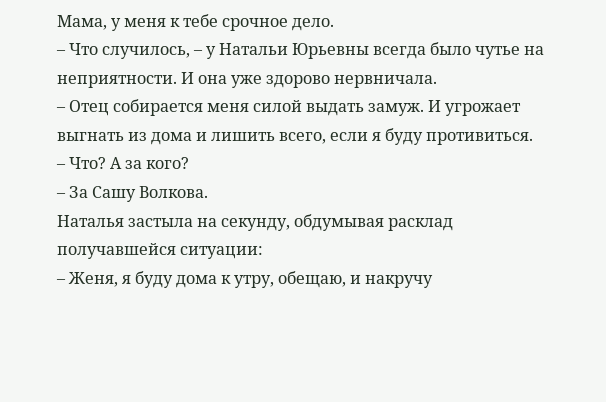Мама, у меня к тебе срочное дело.
– Что случилось, – у Натальи Юрьевны всегда было чутье на неприятности. И она уже здорово нервничала.
– Отец собирается меня силой выдать замуж. И угрожает выгнать из дома и лишить всего, если я буду противиться.
– Что? А за кого?
– За Сашу Волкова.
Наталья застыла на секунду, обдумывая расклад получавшейся ситуации:
– Женя, я буду дома к утру, обещаю, и накручу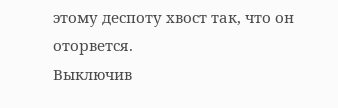этому деспоту хвост так, что он оторвется.
Выключив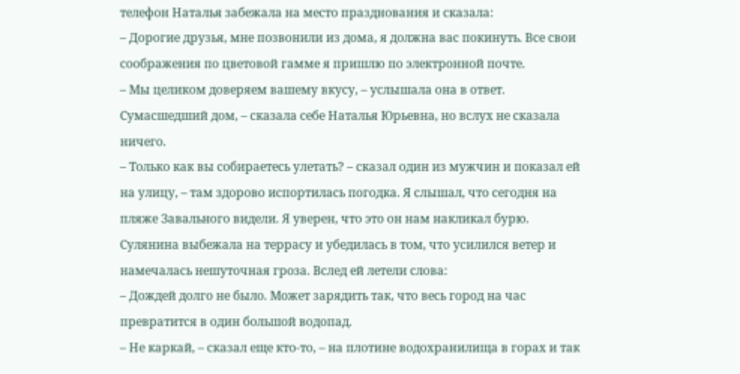телефон Наталья забежала на место празднования и сказала:
– Дорогие друзья, мне позвонили из дома, я должна вас покинуть. Все свои соображения по цветовой гамме я пришлю по электронной почте.
– Мы целиком доверяем вашему вкусу, – услышала она в ответ.
Сумасшедший дом, – сказала себе Наталья Юрьевна, но вслух не сказала ничего.
– Только как вы собираетесь улетать? – сказал один из мужчин и показал ей на улицу, – там здорово испортилась погодка. Я слышал, что сегодня на пляже Завального видели. Я уверен, что это он нам накликал бурю.
Сулянина выбежала на террасу и убедилась в том, что усилился ветер и намечалась нешуточная гроза. Вслед ей летели слова:
– Дождей долго не было. Может зарядить так, что весь город на час превратится в один большой водопад.
– Не каркай, – сказал еще кто-то, – на плотине водохранилища в горах и так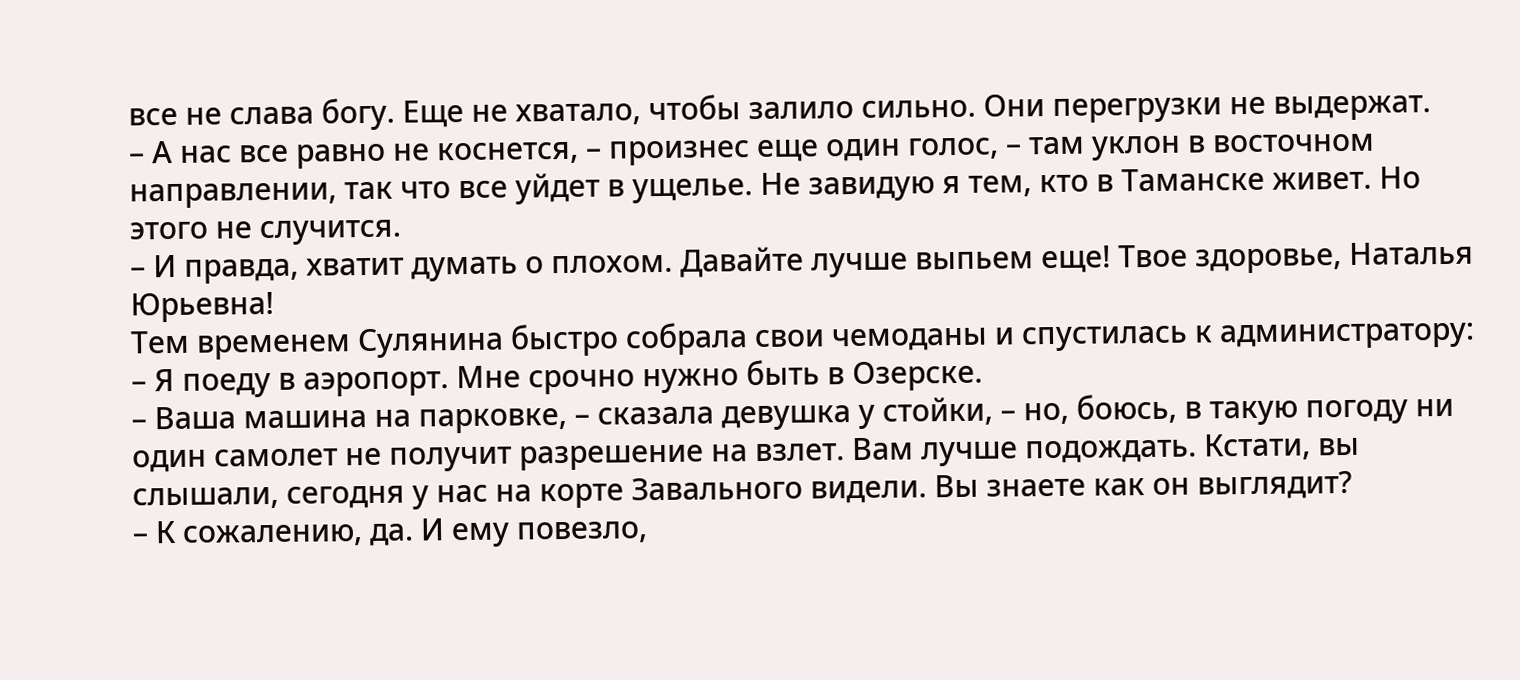все не слава богу. Еще не хватало, чтобы залило сильно. Они перегрузки не выдержат.
– А нас все равно не коснется, – произнес еще один голос, – там уклон в восточном направлении, так что все уйдет в ущелье. Не завидую я тем, кто в Таманске живет. Но этого не случится.
– И правда, хватит думать о плохом. Давайте лучше выпьем еще! Твое здоровье, Наталья Юрьевна!
Тем временем Сулянина быстро собрала свои чемоданы и спустилась к администратору:
– Я поеду в аэропорт. Мне срочно нужно быть в Озерске.
– Ваша машина на парковке, – сказала девушка у стойки, – но, боюсь, в такую погоду ни один самолет не получит разрешение на взлет. Вам лучше подождать. Кстати, вы слышали, сегодня у нас на корте Завального видели. Вы знаете как он выглядит?
– К сожалению, да. И ему повезло,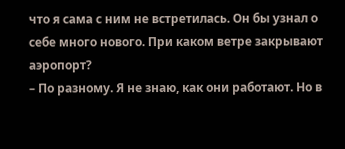что я сама с ним не встретилась. Он бы узнал о себе много нового. При каком ветре закрывают аэропорт?
– По разному. Я не знаю, как они работают. Но в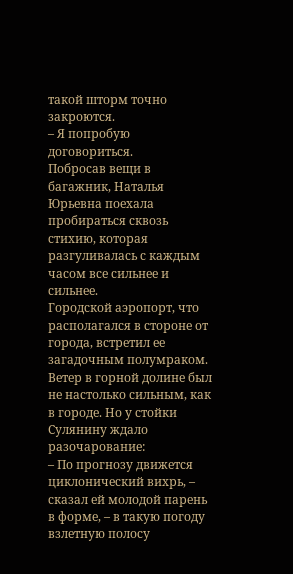такой шторм точно закроются.
– Я попробую договориться.
Побросав вещи в багажник, Наталья Юрьевна поехала пробираться сквозь стихию, которая разгуливалась с каждым часом все сильнее и сильнее.
Городской аэропорт, что располагался в стороне от города, встретил ее загадочным полумраком. Ветер в горной долине был не настолько сильным, как в городе. Но у стойки Сулянину ждало разочарование:
– По прогнозу движется циклонический вихрь, – сказал ей молодой парень в форме, – в такую погоду взлетную полосу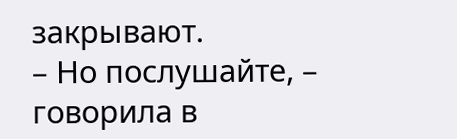закрывают.
– Но послушайте, – говорила в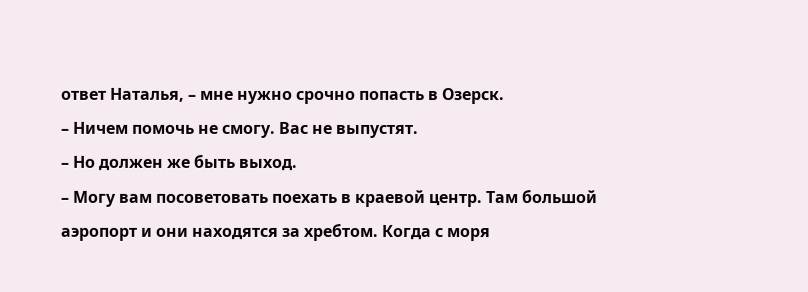ответ Наталья, – мне нужно срочно попасть в Озерск.
– Ничем помочь не смогу. Вас не выпустят.
– Но должен же быть выход.
– Могу вам посоветовать поехать в краевой центр. Там большой аэропорт и они находятся за хребтом. Когда с моря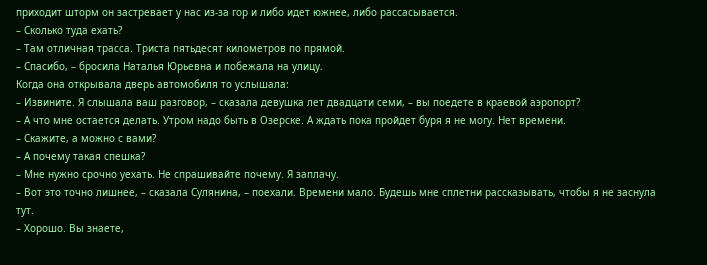приходит шторм он застревает у нас из-за гор и либо идет южнее, либо рассасывается.
– Сколько туда ехать?
– Там отличная трасса. Триста пятьдесят километров по прямой.
– Спасибо, – бросила Наталья Юрьевна и побежала на улицу.
Когда она открывала дверь автомобиля то услышала:
– Извините. Я слышала ваш разговор, – сказала девушка лет двадцати семи, – вы поедете в краевой аэропорт?
– А что мне остается делать. Утром надо быть в Озерске. А ждать пока пройдет буря я не могу. Нет времени.
– Скажите, а можно с вами?
– А почему такая спешка?
– Мне нужно срочно уехать. Не спрашивайте почему. Я заплачу.
– Вот это точно лишнее, – сказала Сулянина, – поехали. Времени мало. Будешь мне сплетни рассказывать, чтобы я не заснула тут.
– Хорошо. Вы знаете,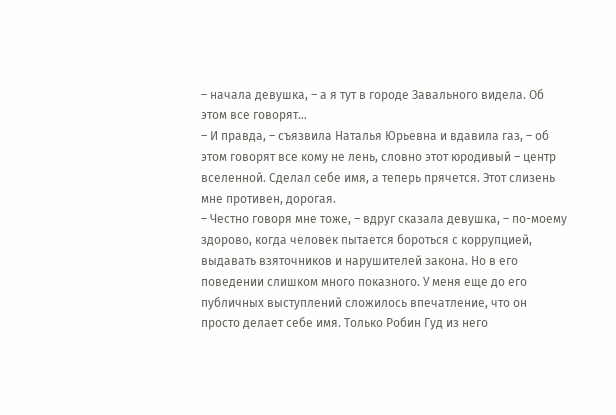– начала девушка, – а я тут в городе Завального видела. Об этом все говорят…
– И правда, – съязвила Наталья Юрьевна и вдавила газ, – об этом говорят все кому не лень, словно этот юродивый – центр вселенной. Сделал себе имя, а теперь прячется. Этот слизень мне противен, дорогая.
– Честно говоря мне тоже, – вдруг сказала девушка, – по-моему здорово, когда человек пытается бороться с коррупцией, выдавать взяточников и нарушителей закона. Но в его поведении слишком много показного. У меня еще до его публичных выступлений сложилось впечатление, что он просто делает себе имя. Только Робин Гуд из него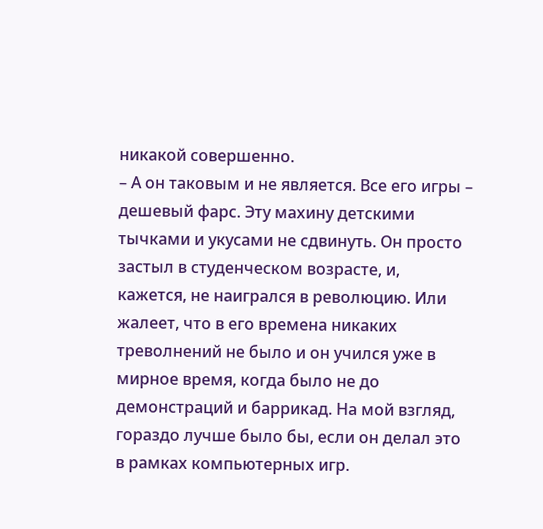никакой совершенно.
– А он таковым и не является. Все его игры – дешевый фарс. Эту махину детскими тычками и укусами не сдвинуть. Он просто застыл в студенческом возрасте, и, кажется, не наигрался в революцию. Или жалеет, что в его времена никаких треволнений не было и он учился уже в мирное время, когда было не до демонстраций и баррикад. На мой взгляд, гораздо лучше было бы, если он делал это в рамках компьютерных игр.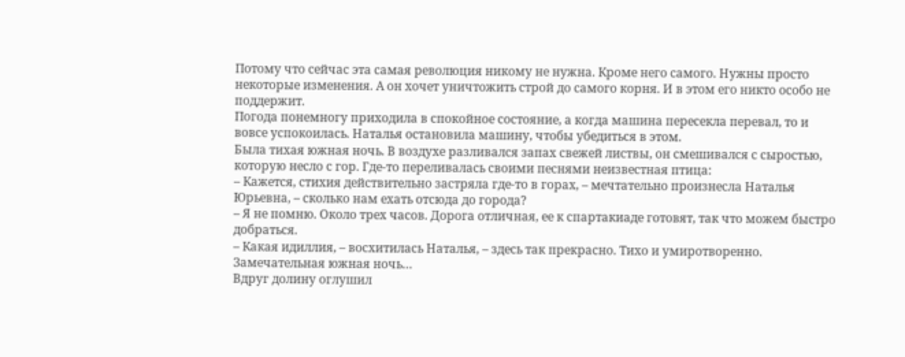Потому что сейчас эта самая революция никому не нужна. Кроме него самого. Нужны просто некоторые изменения. А он хочет уничтожить строй до самого корня. И в этом его никто особо не поддержит.
Погода понемногу приходила в спокойное состояние, а когда машина пересекла перевал, то и вовсе успокоилась. Наталья остановила машину, чтобы убедиться в этом.
Была тихая южная ночь. В воздухе разливался запах свежей листвы, он смешивался с сыростью, которую несло с гор. Где-то переливалась своими песнями неизвестная птица:
– Кажется, стихия действительно застряла где-то в горах, – мечтательно произнесла Наталья Юрьевна, – сколько нам ехать отсюда до города?
– Я не помню. Около трех часов. Дорога отличная, ее к спартакиаде готовят, так что можем быстро добраться.
– Какая идиллия, – восхитилась Наталья, – здесь так прекрасно. Тихо и умиротворенно. Замечательная южная ночь…
Вдруг долину оглушил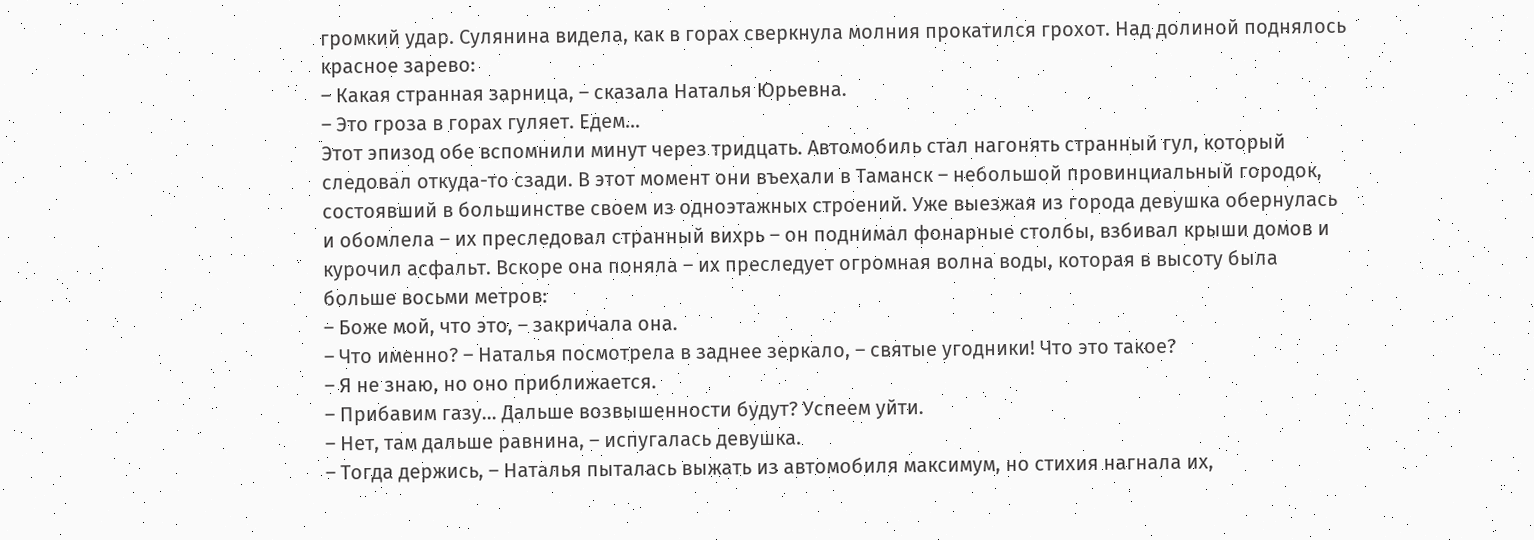громкий удар. Сулянина видела, как в горах сверкнула молния прокатился грохот. Над долиной поднялось красное зарево:
– Какая странная зарница, – сказала Наталья Юрьевна.
– Это гроза в горах гуляет. Едем…
Этот эпизод обе вспомнили минут через тридцать. Автомобиль стал нагонять странный гул, который следовал откуда-то сзади. В этот момент они въехали в Таманск – небольшой провинциальный городок, состоявший в большинстве своем из одноэтажных строений. Уже выезжая из города девушка обернулась и обомлела – их преследовал странный вихрь – он поднимал фонарные столбы, взбивал крыши домов и курочил асфальт. Вскоре она поняла – их преследует огромная волна воды, которая в высоту была больше восьми метров:
– Боже мой, что это, – закричала она.
– Что именно? – Наталья посмотрела в заднее зеркало, – святые угодники! Что это такое?
– Я не знаю, но оно приближается.
– Прибавим газу… Дальше возвышенности будут? Успеем уйти.
– Нет, там дальше равнина, – испугалась девушка.
– Тогда держись, – Наталья пыталась выжать из автомобиля максимум, но стихия нагнала их,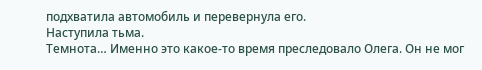подхватила автомобиль и перевернула его.
Наступила тьма.
Темнота… Именно это какое-то время преследовало Олега. Он не мог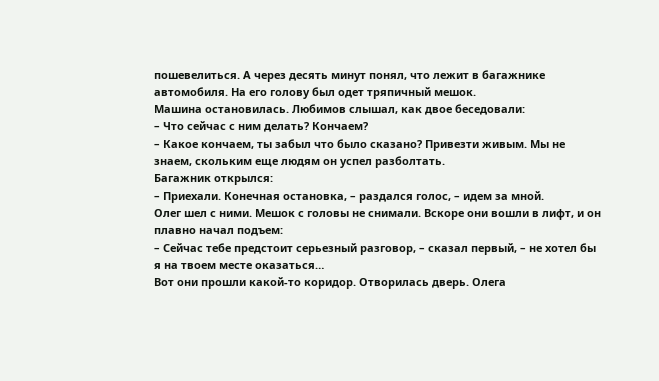пошевелиться. А через десять минут понял, что лежит в багажнике автомобиля. На его голову был одет тряпичный мешок.
Машина остановилась. Любимов слышал, как двое беседовали:
– Что сейчас с ним делать? Кончаем?
– Какое кончаем, ты забыл что было сказано? Привезти живым. Мы не знаем, скольким еще людям он успел разболтать.
Багажник открылся:
– Приехали. Конечная остановка, – раздался голос, – идем за мной.
Олег шел с ними. Мешок с головы не снимали. Вскоре они вошли в лифт, и он плавно начал подъем:
– Сейчас тебе предстоит серьезный разговор, – сказал первый, – не хотел бы я на твоем месте оказаться…
Вот они прошли какой-то коридор. Отворилась дверь. Олега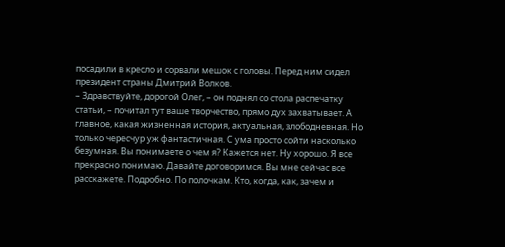посадили в кресло и сорвали мешок с головы. Перед ним сидел президент страны Дмитрий Волков.
– Здравствуйте, дорогой Олег, – он поднял со стола распечатку статьи, – почитал тут ваше творчество, прямо дух захватывает. А главное, какая жизненная история, актуальная, злободневная. Но только чересчур уж фантастичная. С ума просто сойти насколько безумная. Вы понимаете о чем я? Кажется нет. Ну хорошо. Я все прекрасно понимаю. Давайте договоримся. Вы мне сейчас все расскажете. Подробно. По полочкам. Кто, когда, как, зачем и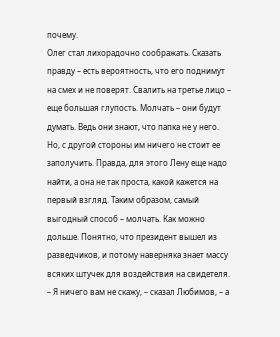почему.
Олег стал лихорадочно соображать. Сказать правду – есть вероятность, что его поднимут на смех и не поверят. Свалить на третье лицо – еще большая глупость. Молчать – они будут думать. Ведь они знают, что папка не у него. Но, с другой стороны им ничего не стоит ее заполучить. Правда, для этого Лену еще надо найти, а она не так проста, какой кажется на первый взгляд. Таким образом, самый выгодный способ – молчать. Как можно дольше. Понятно, что президент вышел из разведчиков, и потому наверняка знает массу всяких штучек для воздействия на свидетеля.
– Я ничего вам не скажу, – сказал Любимов, – а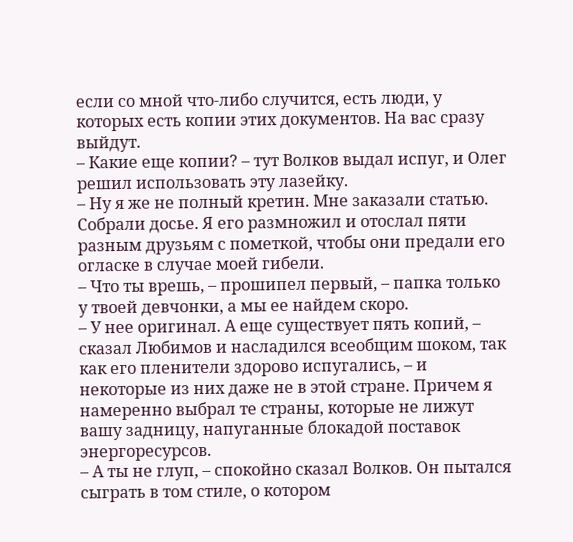если со мной что-либо случится, есть люди, у которых есть копии этих документов. На вас сразу выйдут.
– Какие еще копии? – тут Волков выдал испуг, и Олег решил использовать эту лазейку.
– Ну я же не полный кретин. Мне заказали статью. Собрали досье. Я его размножил и отослал пяти разным друзьям с пометкой, чтобы они предали его огласке в случае моей гибели.
– Что ты врешь, – прошипел первый, – папка только у твоей девчонки, а мы ее найдем скоро.
– У нее оригинал. А еще существует пять копий, – сказал Любимов и насладился всеобщим шоком, так как его пленители здорово испугались, – и некоторые из них даже не в этой стране. Причем я намеренно выбрал те страны, которые не лижут вашу задницу, напуганные блокадой поставок энергоресурсов.
– А ты не глуп, – спокойно сказал Волков. Он пытался сыграть в том стиле, о котором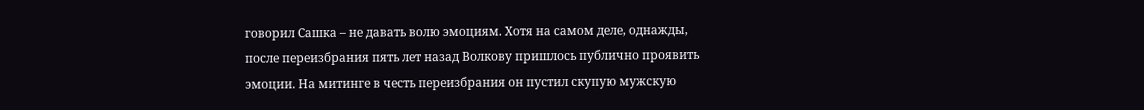говорил Сашка – не давать волю эмоциям. Хотя на самом деле, однажды, после переизбрания пять лет назад Волкову пришлось публично проявить эмоции. На митинге в честь переизбрания он пустил скупую мужскую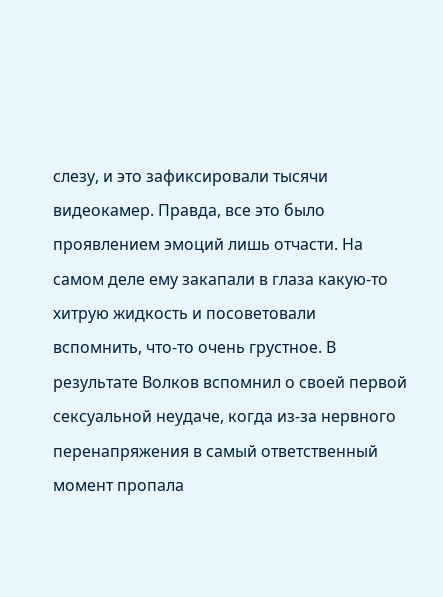слезу, и это зафиксировали тысячи видеокамер. Правда, все это было проявлением эмоций лишь отчасти. На самом деле ему закапали в глаза какую-то хитрую жидкость и посоветовали вспомнить, что-то очень грустное. В результате Волков вспомнил о своей первой сексуальной неудаче, когда из-за нервного перенапряжения в самый ответственный момент пропала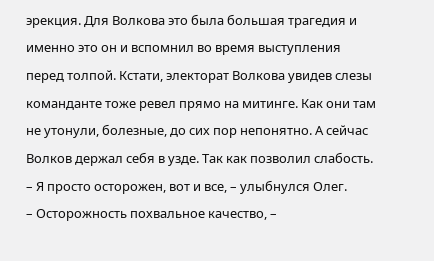эрекция. Для Волкова это была большая трагедия и именно это он и вспомнил во время выступления перед толпой. Кстати, электорат Волкова увидев слезы команданте тоже ревел прямо на митинге. Как они там не утонули, болезные, до сих пор непонятно. А сейчас Волков держал себя в узде. Так как позволил слабость.
– Я просто осторожен, вот и все, – улыбнулся Олег.
– Осторожность похвальное качество, –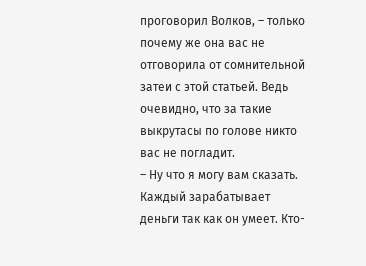проговорил Волков, – только почему же она вас не отговорила от сомнительной затеи с этой статьей. Ведь очевидно, что за такие выкрутасы по голове никто вас не погладит.
– Ну что я могу вам сказать. Каждый зарабатывает деньги так как он умеет. Кто-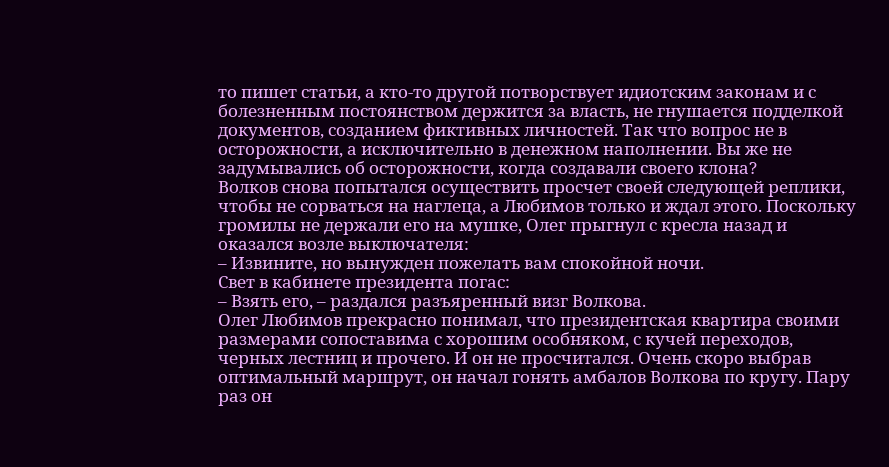то пишет статьи, а кто-то другой потворствует идиотским законам и с болезненным постоянством держится за власть, не гнушается подделкой документов, созданием фиктивных личностей. Так что вопрос не в осторожности, а исключительно в денежном наполнении. Вы же не задумывались об осторожности, когда создавали своего клона?
Волков снова попытался осуществить просчет своей следующей реплики, чтобы не сорваться на наглеца, а Любимов только и ждал этого. Поскольку громилы не держали его на мушке, Олег прыгнул с кресла назад и оказался возле выключателя:
– Извините, но вынужден пожелать вам спокойной ночи.
Свет в кабинете президента погас:
– Взять его, – раздался разъяренный визг Волкова.
Олег Любимов прекрасно понимал, что президентская квартира своими размерами сопоставима с хорошим особняком, с кучей переходов, черных лестниц и прочего. И он не просчитался. Очень скоро выбрав оптимальный маршрут, он начал гонять амбалов Волкова по кругу. Пару раз он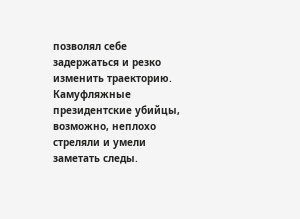позволял себе задержаться и резко изменить траекторию. Камуфляжные президентские убийцы, возможно, неплохо стреляли и умели заметать следы.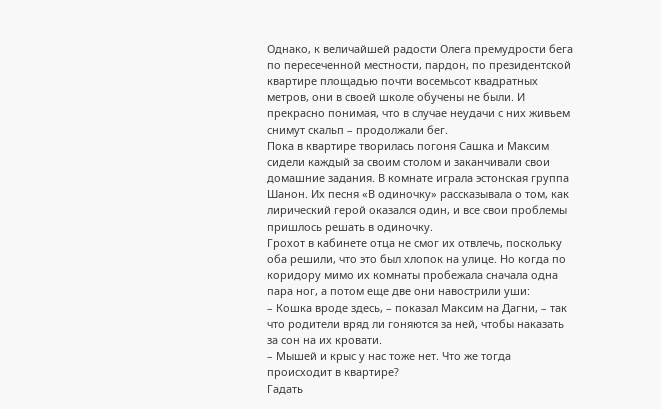Однако, к величайшей радости Олега премудрости бега по пересеченной местности, пардон, по президентской квартире площадью почти восемьсот квадратных метров, они в своей школе обучены не были. И прекрасно понимая, что в случае неудачи с них живьем снимут скальп – продолжали бег.
Пока в квартире творилась погоня Сашка и Максим сидели каждый за своим столом и заканчивали свои домашние задания. В комнате играла эстонская группа Шанон. Их песня «В одиночку» рассказывала о том, как лирический герой оказался один, и все свои проблемы пришлось решать в одиночку.
Грохот в кабинете отца не смог их отвлечь, поскольку оба решили, что это был хлопок на улице. Но когда по коридору мимо их комнаты пробежала сначала одна пара ног, а потом еще две они навострили уши:
– Кошка вроде здесь, – показал Максим на Дагни, – так что родители вряд ли гоняются за ней, чтобы наказать за сон на их кровати.
– Мышей и крыс у нас тоже нет. Что же тогда происходит в квартире?
Гадать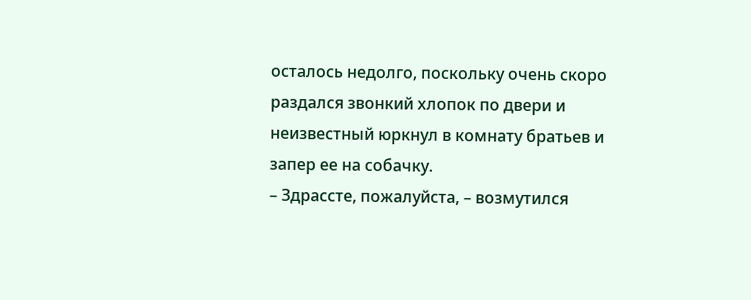осталось недолго, поскольку очень скоро раздался звонкий хлопок по двери и неизвестный юркнул в комнату братьев и запер ее на собачку.
– Здрассте, пожалуйста, – возмутился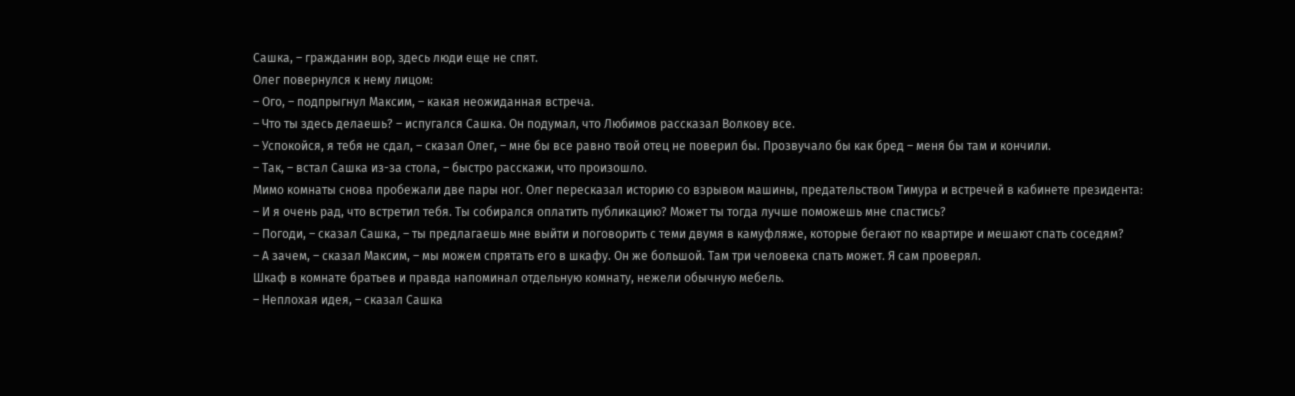Сашка, – гражданин вор, здесь люди еще не спят.
Олег повернулся к нему лицом:
– Ого, – подпрыгнул Максим, – какая неожиданная встреча.
– Что ты здесь делаешь? – испугался Сашка. Он подумал, что Любимов рассказал Волкову все.
– Успокойся, я тебя не сдал, – сказал Олег, – мне бы все равно твой отец не поверил бы. Прозвучало бы как бред – меня бы там и кончили.
– Так, – встал Сашка из-за стола, – быстро расскажи, что произошло.
Мимо комнаты снова пробежали две пары ног. Олег пересказал историю со взрывом машины, предательством Тимура и встречей в кабинете президента:
– И я очень рад, что встретил тебя. Ты собирался оплатить публикацию? Может ты тогда лучше поможешь мне спастись?
– Погоди, – сказал Сашка, – ты предлагаешь мне выйти и поговорить с теми двумя в камуфляже, которые бегают по квартире и мешают спать соседям?
– А зачем, – сказал Максим, – мы можем спрятать его в шкафу. Он же большой. Там три человека спать может. Я сам проверял.
Шкаф в комнате братьев и правда напоминал отдельную комнату, нежели обычную мебель.
– Неплохая идея, – сказал Сашка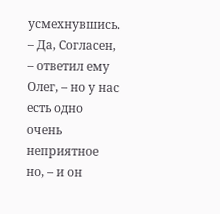усмехнувшись.
– Да, Согласен, – ответил ему Олег, – но у нас есть одно очень неприятное но, – и он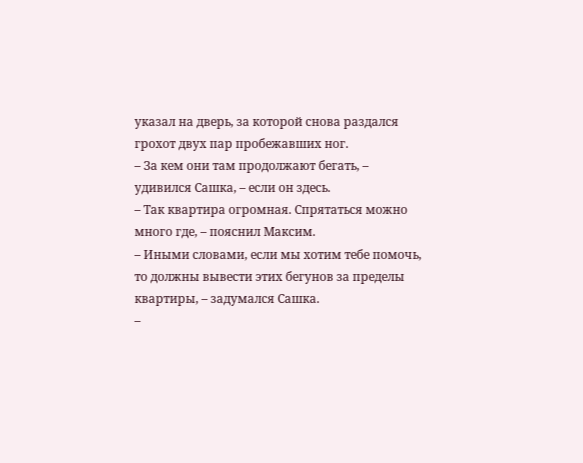указал на дверь, за которой снова раздался грохот двух пар пробежавших ног.
– За кем они там продолжают бегать, – удивился Сашка, – если он здесь.
– Так квартира огромная. Спрятаться можно много где, – пояснил Максим.
– Иными словами, если мы хотим тебе помочь, то должны вывести этих бегунов за пределы квартиры, – задумался Сашка.
–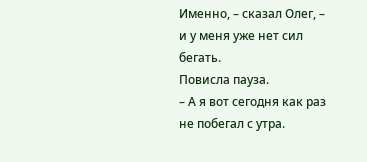Именно, – сказал Олег, – и у меня уже нет сил бегать.
Повисла пауза.
– А я вот сегодня как раз не побегал с утра.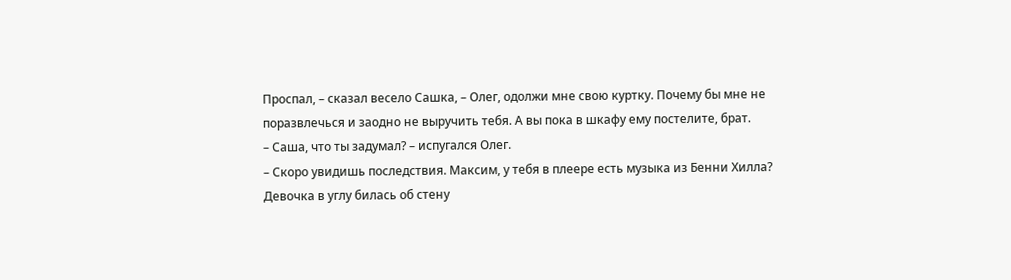Проспал, – сказал весело Сашка, – Олег, одолжи мне свою куртку. Почему бы мне не поразвлечься и заодно не выручить тебя. А вы пока в шкафу ему постелите, брат.
– Саша, что ты задумал? – испугался Олег.
– Скоро увидишь последствия. Максим, у тебя в плеере есть музыка из Бенни Хилла?
Девочка в углу билась об стену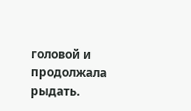головой и продолжала рыдать.